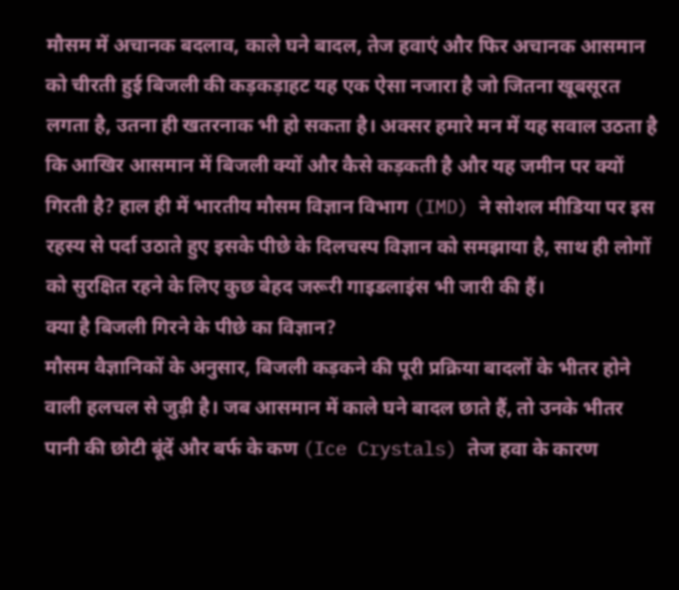मौसम में अचानक बदलाव, काले घने बादल, तेज हवाएं और फिर अचानक आसमान को चीरती हुई बिजली की कड़कड़ाहट यह एक ऐसा नजारा है जो जितना खूबसूरत लगता है, उतना ही खतरनाक भी हो सकता है। अक्सर हमारे मन में यह सवाल उठता है कि आखिर आसमान में बिजली क्यों और कैसे कड़कती है और यह जमीन पर क्यों गिरती है? हाल ही में भारतीय मौसम विज्ञान विभाग (IMD) ने सोशल मीडिया पर इस रहस्य से पर्दा उठाते हुए इसके पीछे के दिलचस्प विज्ञान को समझाया है, साथ ही लोगों को सुरक्षित रहने के लिए कुछ बेहद जरूरी गाइडलाइंस भी जारी की हैं।
क्या है बिजली गिरने के पीछे का विज्ञान?
मौसम वैज्ञानिकों के अनुसार, बिजली कड़कने की पूरी प्रक्रिया बादलों के भीतर होने वाली हलचल से जुड़ी है। जब आसमान में काले घने बादल छाते हैं, तो उनके भीतर पानी की छोटी बूंदें और बर्फ के कण (Ice Crystals) तेज हवा के कारण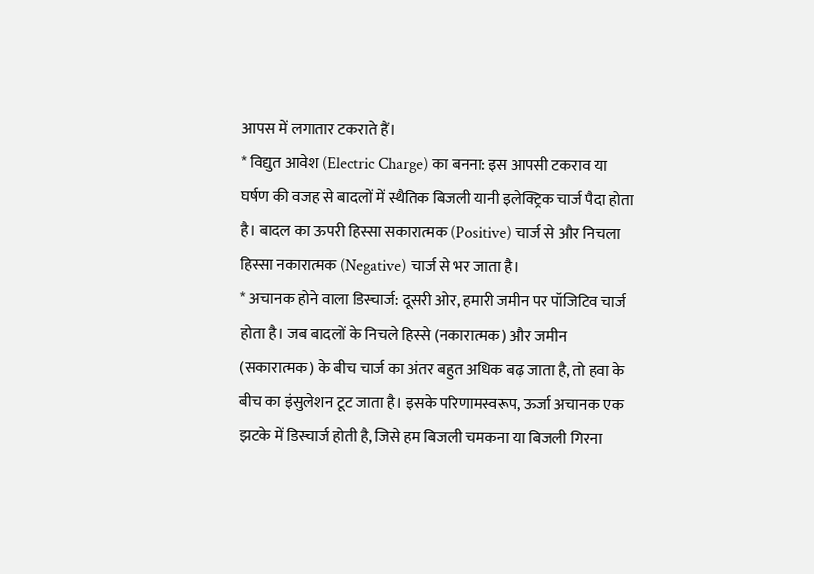आपस में लगातार टकराते हैं।
* विद्युत आवेश (Electric Charge) का बनना: इस आपसी टकराव या घर्षण की वजह से बादलों में स्थैतिक बिजली यानी इलेक्ट्रिक चार्ज पैदा होता है। बादल का ऊपरी हिस्सा सकारात्मक (Positive) चार्ज से और निचला हिस्सा नकारात्मक (Negative) चार्ज से भर जाता है।
* अचानक होने वाला डिस्चार्ज: दूसरी ओर, हमारी जमीन पर पॉजिटिव चार्ज होता है। जब बादलों के निचले हिस्से (नकारात्मक) और जमीन (सकारात्मक) के बीच चार्ज का अंतर बहुत अधिक बढ़ जाता है, तो हवा के बीच का इंसुलेशन टूट जाता है। इसके परिणामस्वरूप, ऊर्जा अचानक एक झटके में डिस्चार्ज होती है, जिसे हम बिजली चमकना या बिजली गिरना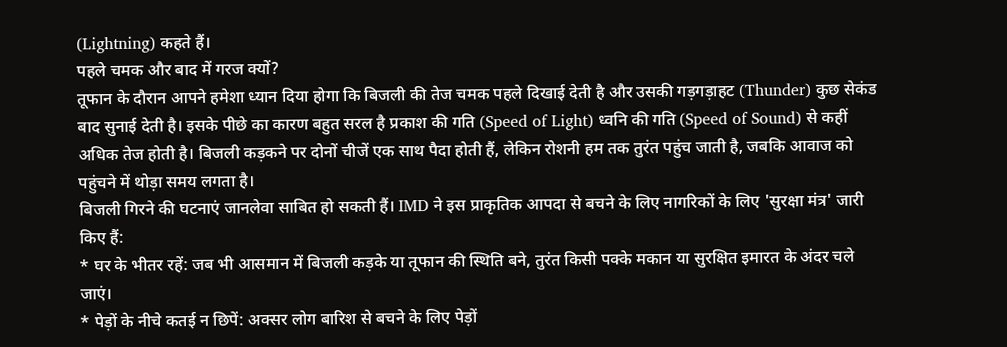(Lightning) कहते हैं।
पहले चमक और बाद में गरज क्यों?
तूफान के दौरान आपने हमेशा ध्यान दिया होगा कि बिजली की तेज चमक पहले दिखाई देती है और उसकी गड़गड़ाहट (Thunder) कुछ सेकंड बाद सुनाई देती है। इसके पीछे का कारण बहुत सरल है प्रकाश की गति (Speed of Light) ध्वनि की गति (Speed of Sound) से कहीं अधिक तेज होती है। बिजली कड़कने पर दोनों चीजें एक साथ पैदा होती हैं, लेकिन रोशनी हम तक तुरंत पहुंच जाती है, जबकि आवाज को पहुंचने में थोड़ा समय लगता है।
बिजली गिरने की घटनाएं जानलेवा साबित हो सकती हैं। IMD ने इस प्राकृतिक आपदा से बचने के लिए नागरिकों के लिए 'सुरक्षा मंत्र' जारी किए हैं:
* घर के भीतर रहें: जब भी आसमान में बिजली कड़के या तूफान की स्थिति बने, तुरंत किसी पक्के मकान या सुरक्षित इमारत के अंदर चले जाएं।
* पेड़ों के नीचे कतई न छिपें: अक्सर लोग बारिश से बचने के लिए पेड़ों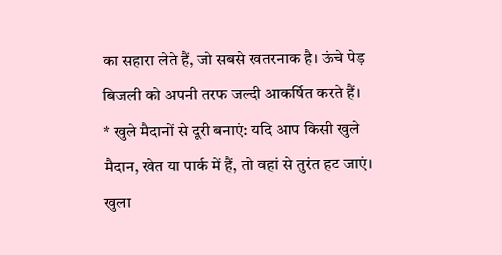का सहारा लेते हैं, जो सबसे खतरनाक है। ऊंचे पेड़ बिजली को अपनी तरफ जल्दी आकर्षित करते हैं।
* खुले मैदानों से दूरी बनाएं: यदि आप किसी खुले मैदान, खेत या पार्क में हैं, तो वहां से तुरंत हट जाएं। खुला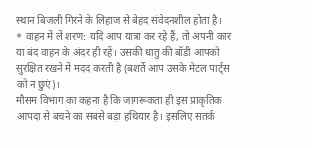स्थान बिजली गिरने के लिहाज से बेहद संवेदनशील होता है।
* वाहन में लें शरण: यदि आप यात्रा कर रहे हैं, तो अपनी कार या बंद वाहन के अंदर ही रहें। उसकी धातु की बॉडी आपको सुरक्षित रखने में मदद करती है (बशर्ते आप उसके मेटल पार्ट्स को न छुएं)।
मौसम विभाग का कहना है कि जागरूकता ही इस प्राकृतिक आपदा से बचने का सबसे बड़ा हथियार है। इसलिए सतर्क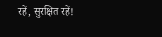रहें, सुरक्षित रहें!